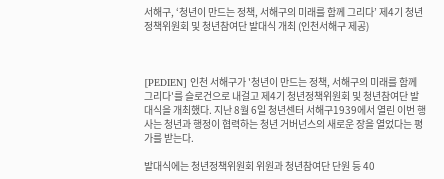서해구, ‘청년이 만드는 정책, 서해구의 미래를 함께 그리다’ 제4기 청년정책위원회 및 청년참여단 발대식 개최 (인천서해구 제공)



[PEDIEN] 인천 서해구가 '청년이 만드는 정책, 서해구의 미래를 함께 그리다'를 슬로건으로 내걸고 제4기 청년정책위원회 및 청년참여단 발대식을 개최했다. 지난 8월 6일 청년센터 서해구1939에서 열린 이번 행사는 청년과 행정이 협력하는 청년 거버넌스의 새로운 장을 열었다는 평가를 받는다.

발대식에는 청년정책위원회 위원과 청년참여단 단원 등 40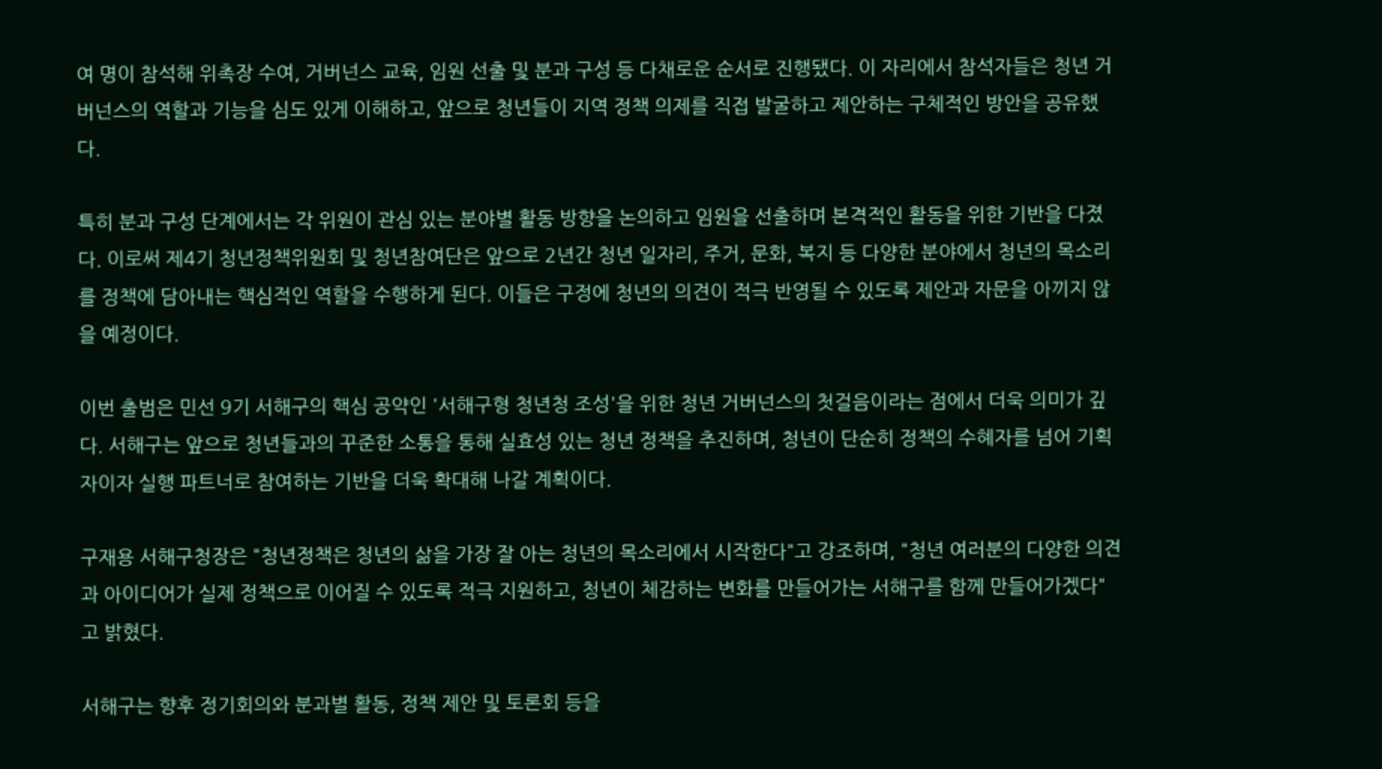여 명이 참석해 위촉장 수여, 거버넌스 교육, 임원 선출 및 분과 구성 등 다채로운 순서로 진행됐다. 이 자리에서 참석자들은 청년 거버넌스의 역할과 기능을 심도 있게 이해하고, 앞으로 청년들이 지역 정책 의제를 직접 발굴하고 제안하는 구체적인 방안을 공유했다.

특히 분과 구성 단계에서는 각 위원이 관심 있는 분야별 활동 방향을 논의하고 임원을 선출하며 본격적인 활동을 위한 기반을 다졌다. 이로써 제4기 청년정책위원회 및 청년참여단은 앞으로 2년간 청년 일자리, 주거, 문화, 복지 등 다양한 분야에서 청년의 목소리를 정책에 담아내는 핵심적인 역할을 수행하게 된다. 이들은 구정에 청년의 의견이 적극 반영될 수 있도록 제안과 자문을 아끼지 않을 예정이다.

이번 출범은 민선 9기 서해구의 핵심 공약인 '서해구형 청년청 조성'을 위한 청년 거버넌스의 첫걸음이라는 점에서 더욱 의미가 깊다. 서해구는 앞으로 청년들과의 꾸준한 소통을 통해 실효성 있는 청년 정책을 추진하며, 청년이 단순히 정책의 수혜자를 넘어 기획자이자 실행 파트너로 참여하는 기반을 더욱 확대해 나갈 계획이다.

구재용 서해구청장은 "청년정책은 청년의 삶을 가장 잘 아는 청년의 목소리에서 시작한다"고 강조하며, "청년 여러분의 다양한 의견과 아이디어가 실제 정책으로 이어질 수 있도록 적극 지원하고, 청년이 체감하는 변화를 만들어가는 서해구를 함께 만들어가겠다"고 밝혔다.

서해구는 향후 정기회의와 분과별 활동, 정책 제안 및 토론회 등을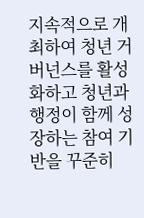지속적으로 개최하여 청년 거버넌스를 활성화하고 청년과 행정이 함께 성장하는 참여 기반을 꾸준히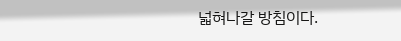넓혀나갈 방침이다.